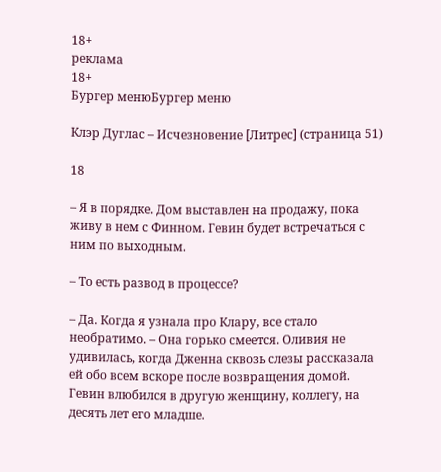18+
реклама
18+
Бургер менюБургер меню

Клэр Дуглас – Исчезновение [Литрес] (страница 51)

18

– Я в порядке. Дом выставлен на продажу, пока живу в нем с Финном. Гевин будет встречаться с ним по выходным.

– То есть развод в процессе?

– Да. Когда я узнала про Клару, все стало необратимо. – Она горько смеется. Оливия не удивилась, когда Дженна сквозь слезы рассказала ей обо всем вскоре после возвращения домой. Гевин влюбился в другую женщину, коллегу, на десять лет его младше.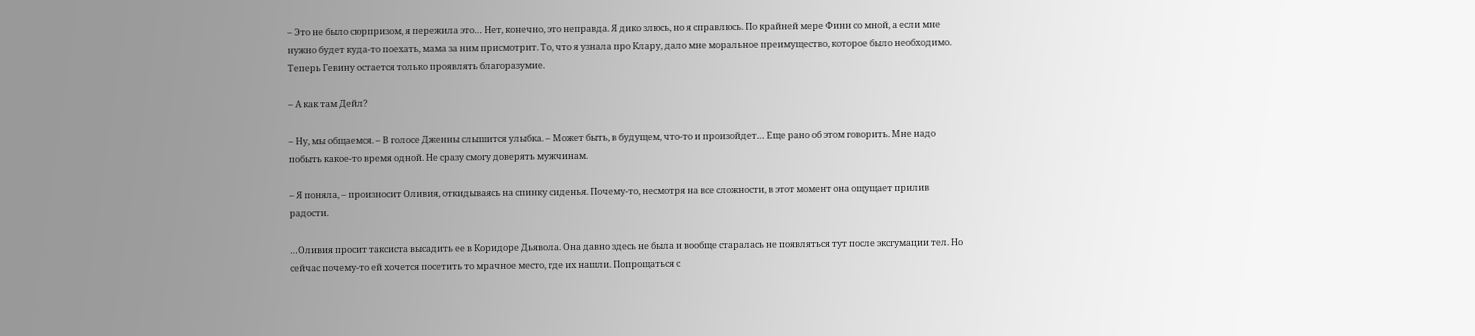– Это не было сюрпризом, я пережила это… Нет, конечно, это неправда. Я дико злюсь, но я справлюсь. По крайней мере Финн со мной, а если мне нужно будет куда-то поехать, мама за ним присмотрит. То, что я узнала про Клару, дало мне моральное преимущество, которое было необходимо. Теперь Гевину остается только проявлять благоразумие.

– А как там Дейл?

– Ну, мы общаемся. – В голосе Дженны слышится улыбка. – Может быть, в будущем, что-то и произойдет… Еще рано об этом говорить. Мне надо побыть какое-то время одной. Не сразу смогу доверять мужчинам.

– Я поняла, – произносит Оливия, откидываясь на спинку сиденья. Почему-то, несмотря на все сложности, в этот момент она ощущает прилив радости.

…Оливия просит таксиста высадить ее в Коридоре Дьявола. Она давно здесь не была и вообще старалась не появляться тут после эксгумации тел. Но сейчас почему-то ей хочется посетить то мрачное место, где их нашли. Попрощаться с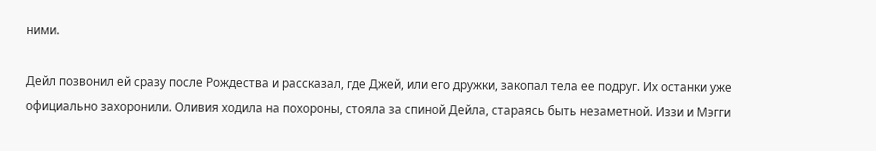ними.

Дейл позвонил ей сразу после Рождества и рассказал, где Джей, или его дружки, закопал тела ее подруг. Их останки уже официально захоронили. Оливия ходила на похороны, стояла за спиной Дейла, стараясь быть незаметной. Иззи и Мэгги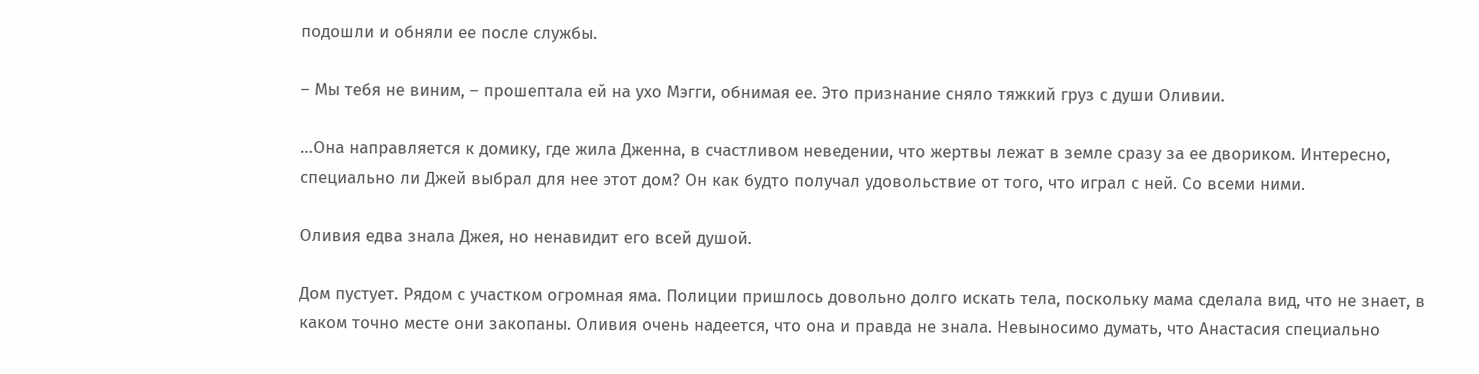подошли и обняли ее после службы.

– Мы тебя не виним, – прошептала ей на ухо Мэгги, обнимая ее. Это признание сняло тяжкий груз с души Оливии.

…Она направляется к домику, где жила Дженна, в счастливом неведении, что жертвы лежат в земле сразу за ее двориком. Интересно, специально ли Джей выбрал для нее этот дом? Он как будто получал удовольствие от того, что играл с ней. Со всеми ними.

Оливия едва знала Джея, но ненавидит его всей душой.

Дом пустует. Рядом с участком огромная яма. Полиции пришлось довольно долго искать тела, поскольку мама сделала вид, что не знает, в каком точно месте они закопаны. Оливия очень надеется, что она и правда не знала. Невыносимо думать, что Анастасия специально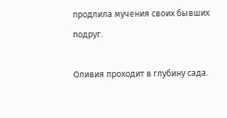продлила мучения своих бывших подруг.

Оливия проходит в глубину сада.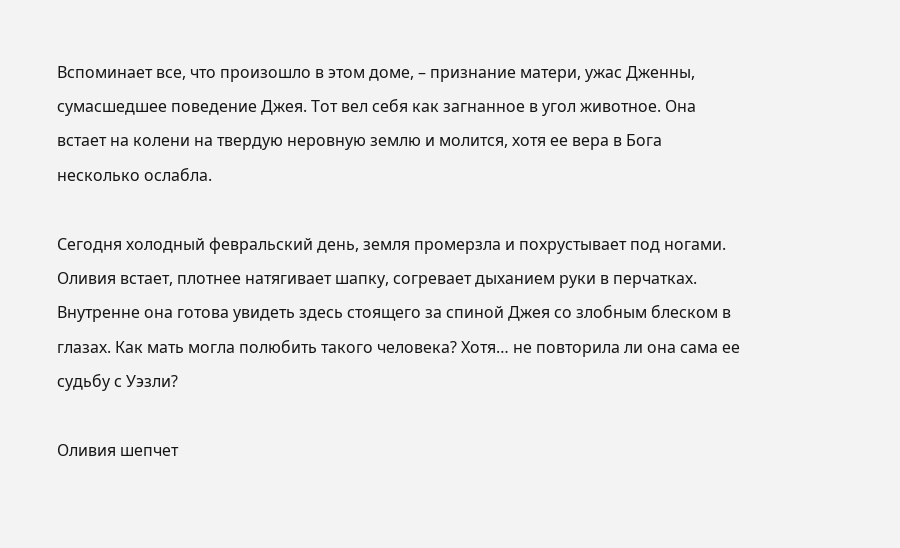Вспоминает все, что произошло в этом доме, – признание матери, ужас Дженны, сумасшедшее поведение Джея. Тот вел себя как загнанное в угол животное. Она встает на колени на твердую неровную землю и молится, хотя ее вера в Бога несколько ослабла.

Сегодня холодный февральский день, земля промерзла и похрустывает под ногами. Оливия встает, плотнее натягивает шапку, согревает дыханием руки в перчатках. Внутренне она готова увидеть здесь стоящего за спиной Джея со злобным блеском в глазах. Как мать могла полюбить такого человека? Хотя… не повторила ли она сама ее судьбу с Уэзли?

Оливия шепчет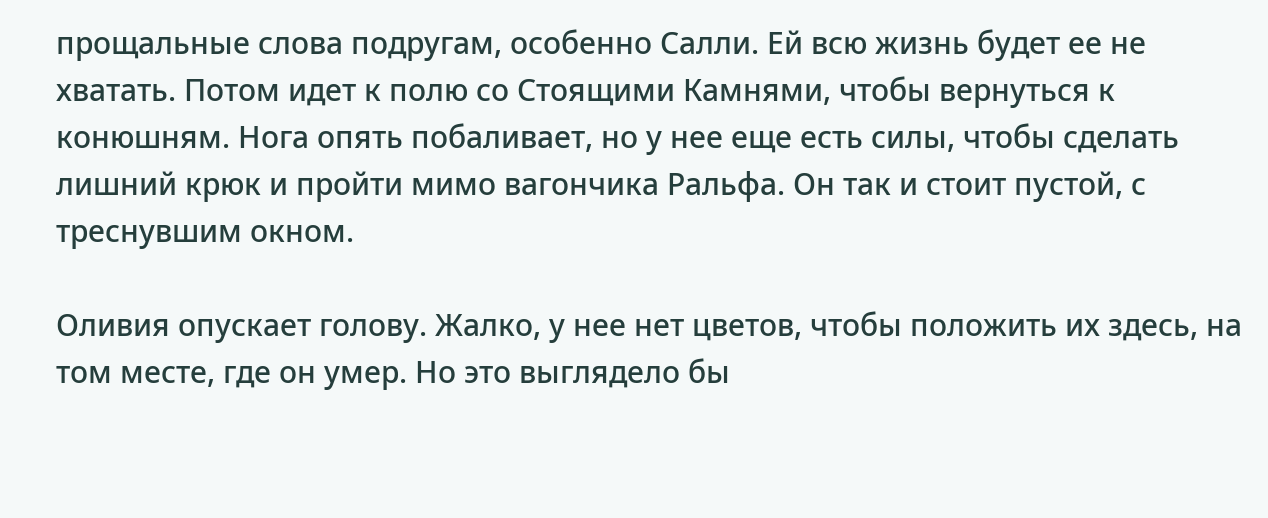прощальные слова подругам, особенно Салли. Ей всю жизнь будет ее не хватать. Потом идет к полю со Стоящими Камнями, чтобы вернуться к конюшням. Нога опять побаливает, но у нее еще есть силы, чтобы сделать лишний крюк и пройти мимо вагончика Ральфа. Он так и стоит пустой, с треснувшим окном.

Оливия опускает голову. Жалко, у нее нет цветов, чтобы положить их здесь, на том месте, где он умер. Но это выглядело бы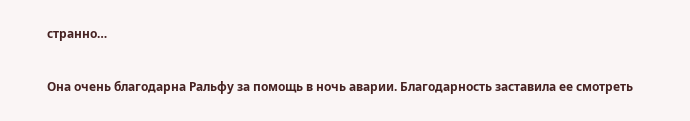странно…

Она очень благодарна Ральфу за помощь в ночь аварии. Благодарность заставила ее смотреть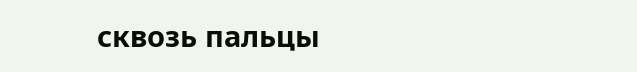сквозь пальцы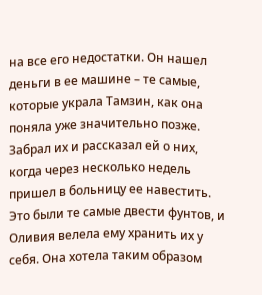на все его недостатки. Он нашел деньги в ее машине – те самые, которые украла Тамзин, как она поняла уже значительно позже. Забрал их и рассказал ей о них, когда через несколько недель пришел в больницу ее навестить. Это были те самые двести фунтов, и Оливия велела ему хранить их у себя. Она хотела таким образом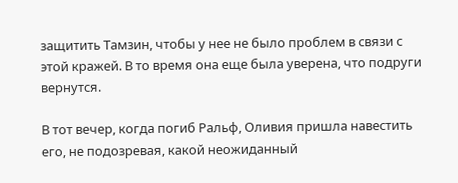защитить Тамзин, чтобы у нее не было проблем в связи с этой кражей. В то время она еще была уверена, что подруги вернутся.

В тот вечер, когда погиб Ральф, Оливия пришла навестить его, не подозревая, какой неожиданный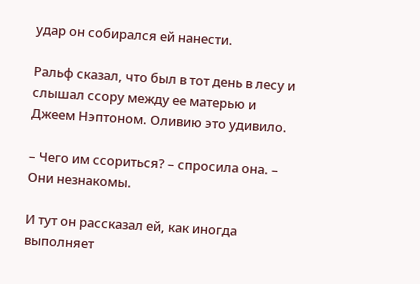удар он собирался ей нанести.

Ральф сказал, что был в тот день в лесу и слышал ссору между ее матерью и Джеем Нэптоном. Оливию это удивило.

– Чего им ссориться? – спросила она. – Они незнакомы.

И тут он рассказал ей, как иногда выполняет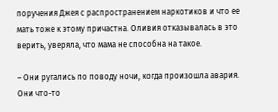поручения Джея с распространением наркотиков и что ее мать тоже к этому причастна. Оливия отказывалась в это верить, уверяла, что мама не способна на такое.

– Они ругались по поводу ночи, когда произошла авария. Они что-то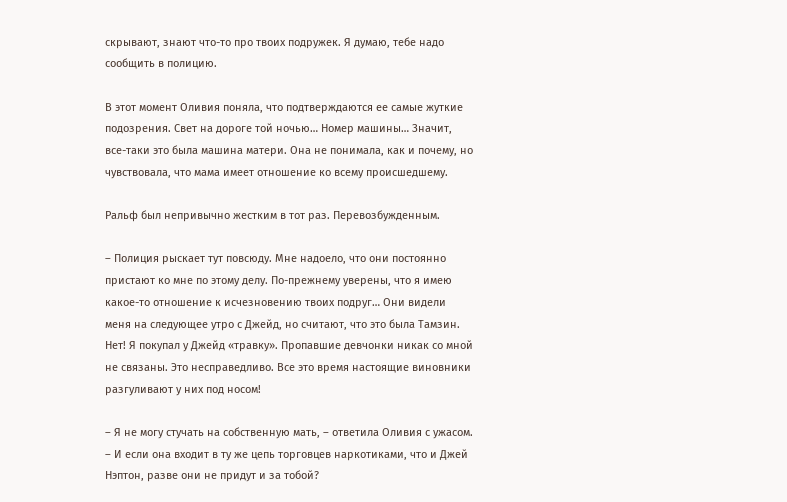скрывают, знают что-то про твоих подружек. Я думаю, тебе надо сообщить в полицию.

В этот момент Оливия поняла, что подтверждаются ее самые жуткие подозрения. Свет на дороге той ночью… Номер машины… Значит, все-таки это была машина матери. Она не понимала, как и почему, но чувствовала, что мама имеет отношение ко всему происшедшему.

Ральф был непривычно жестким в тот раз. Перевозбужденным.

– Полиция рыскает тут повсюду. Мне надоело, что они постоянно пристают ко мне по этому делу. По-прежнему уверены, что я имею какое-то отношение к исчезновению твоих подруг… Они видели меня на следующее утро с Джейд, но считают, что это была Тамзин. Нет! Я покупал у Джейд «травку». Пропавшие девчонки никак со мной не связаны. Это несправедливо. Все это время настоящие виновники разгуливают у них под носом!

– Я не могу стучать на собственную мать, – ответила Оливия с ужасом. – И если она входит в ту же цепь торговцев наркотиками, что и Джей Нэптон, разве они не придут и за тобой?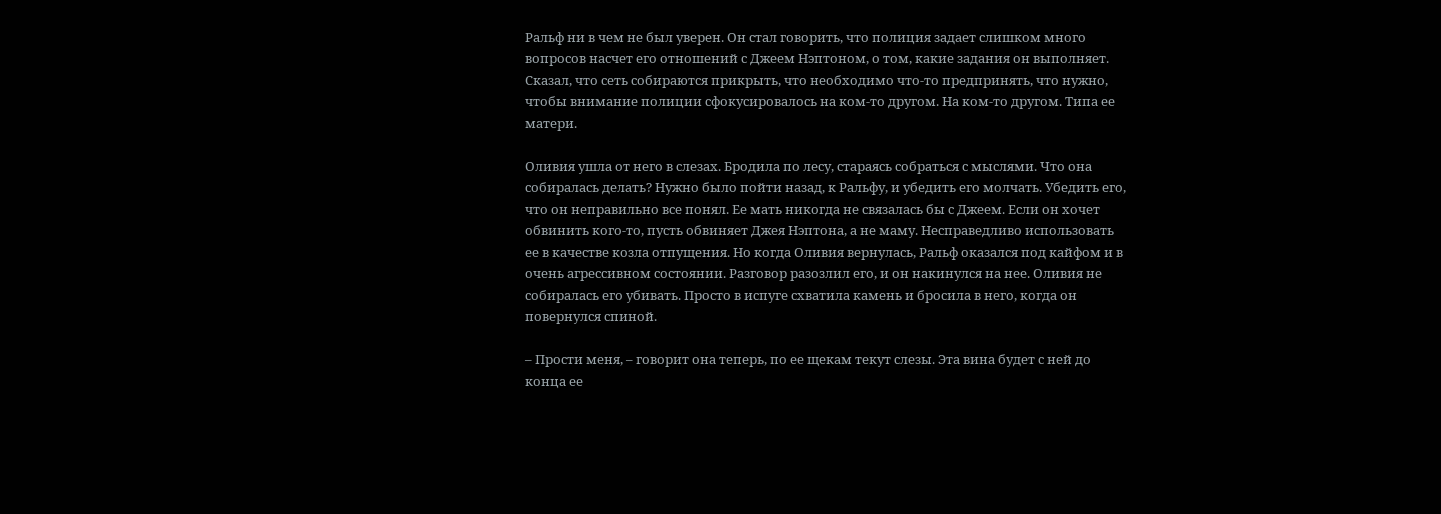Ральф ни в чем не был уверен. Он стал говорить, что полиция задает слишком много вопросов насчет его отношений с Джеем Нэптоном, о том, какие задания он выполняет. Сказал, что сеть собираются прикрыть, что необходимо что-то предпринять, что нужно, чтобы внимание полиции сфокусировалось на ком-то другом. На ком-то другом. Типа ее матери.

Оливия ушла от него в слезах. Бродила по лесу, стараясь собраться с мыслями. Что она собиралась делать? Нужно было пойти назад, к Ральфу, и убедить его молчать. Убедить его, что он неправильно все понял. Ее мать никогда не связалась бы с Джеем. Если он хочет обвинить кого-то, пусть обвиняет Джея Нэптона, а не маму. Несправедливо использовать ее в качестве козла отпущения. Но когда Оливия вернулась, Ральф оказался под кайфом и в очень агрессивном состоянии. Разговор разозлил его, и он накинулся на нее. Оливия не собиралась его убивать. Просто в испуге схватила камень и бросила в него, когда он повернулся спиной.

– Прости меня, – говорит она теперь, по ее щекам текут слезы. Эта вина будет с ней до конца ее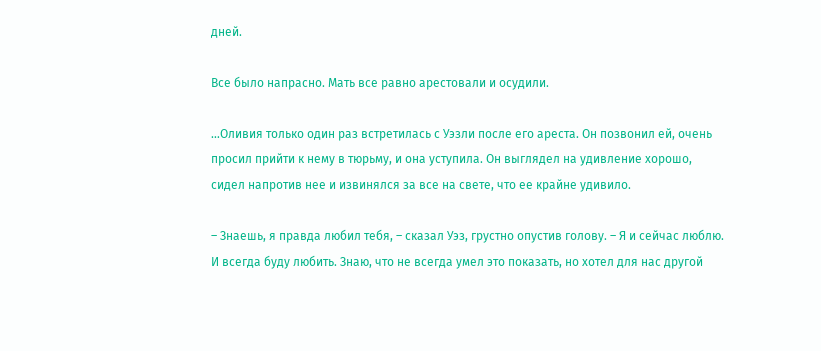дней.

Все было напрасно. Мать все равно арестовали и осудили.

…Оливия только один раз встретилась с Уэзли после его ареста. Он позвонил ей, очень просил прийти к нему в тюрьму, и она уступила. Он выглядел на удивление хорошо, сидел напротив нее и извинялся за все на свете, что ее крайне удивило.

– Знаешь, я правда любил тебя, – сказал Уэз, грустно опустив голову. – Я и сейчас люблю. И всегда буду любить. Знаю, что не всегда умел это показать, но хотел для нас другой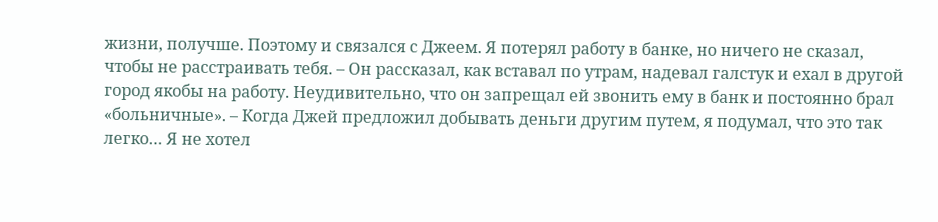жизни, получше. Поэтому и связался с Джеем. Я потерял работу в банке, но ничего не сказал, чтобы не расстраивать тебя. – Он рассказал, как вставал по утрам, надевал галстук и ехал в другой город якобы на работу. Неудивительно, что он запрещал ей звонить ему в банк и постоянно брал «больничные». – Когда Джей предложил добывать деньги другим путем, я подумал, что это так легко… Я не хотел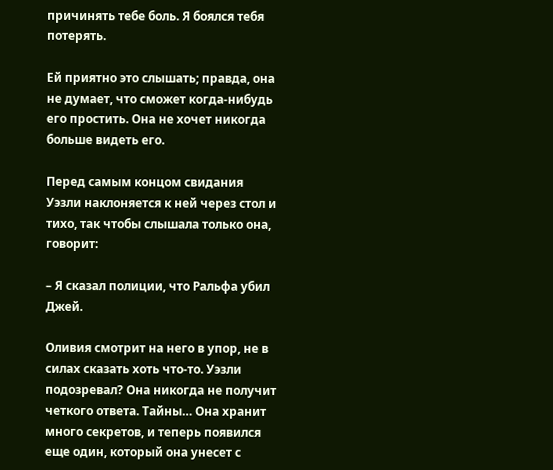причинять тебе боль. Я боялся тебя потерять.

Ей приятно это слышать; правда, она не думает, что сможет когда-нибудь его простить. Она не хочет никогда больше видеть его.

Перед самым концом свидания Уэзли наклоняется к ней через стол и тихо, так чтобы слышала только она, говорит:

– Я сказал полиции, что Ральфа убил Джей.

Оливия смотрит на него в упор, не в силах сказать хоть что-то. Уэзли подозревал? Она никогда не получит четкого ответа. Тайны… Она хранит много секретов, и теперь появился еще один, который она унесет с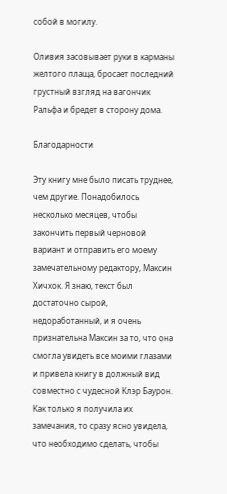собой в могилу.

Оливия засовывает руки в карманы желтого плаща, бросает последний грустный взгляд на вагончик Ральфа и бредет в сторону дома.

Благодарности

Эту книгу мне было писать труднее, чем другие. Понадобилось несколько месяцев, чтобы закончить первый черновой вариант и отправить его моему замечательному редактору, Максин Хичхок. Я знаю, текст был достаточно сырой, недоработанный, и я очень признательна Максин за то, что она смогла увидеть все моими глазами и привела книгу в должный вид совместно с чудесной Клэр Баурон. Как только я получила их замечания, то сразу ясно увидела, что необходимо сделать, чтобы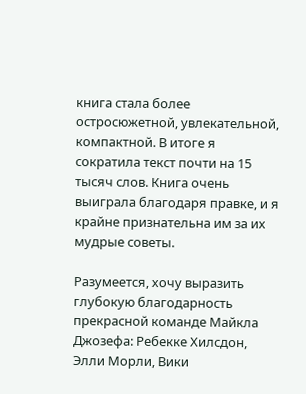книга стала более остросюжетной, увлекательной, компактной. В итоге я сократила текст почти на 15 тысяч слов. Книга очень выиграла благодаря правке, и я крайне признательна им за их мудрые советы.

Разумеется, хочу выразить глубокую благодарность прекрасной команде Майкла Джозефа: Ребекке Хилсдон, Элли Морли, Вики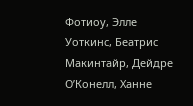Фотиоу, Элле Уоткинс, Беатрис Макинтайр, Дейдре О’Конелл, Ханне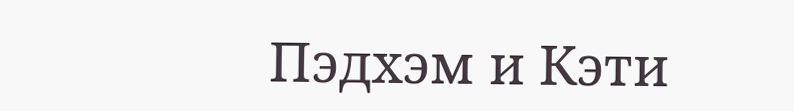Пэдхэм и Кэти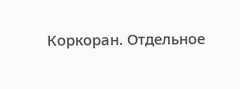Коркоран. Отдельное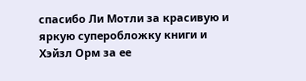спасибо Ли Мотли за красивую и яркую суперобложку книги и Хэйзл Орм за ее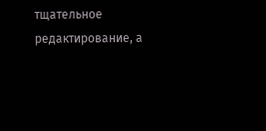тщательное редактирование, а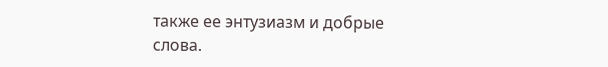также ее энтузиазм и добрые слова.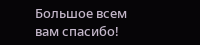Большое всем вам спасибо!